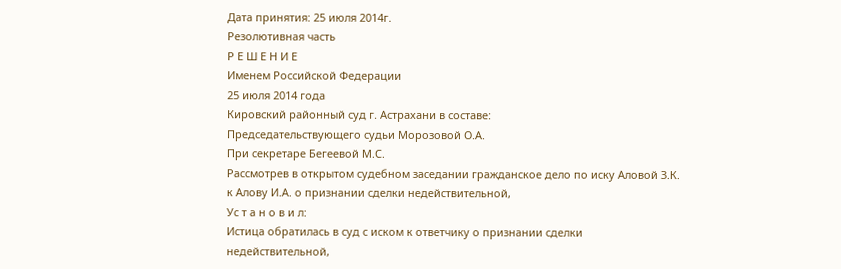Дата принятия: 25 июля 2014г.
Резолютивная часть
Р Е Ш Е Н И Е
Именем Российской Федерации
25 июля 2014 года
Кировский районный суд г. Астрахани в составе:
Председательствующего судьи Морозовой О.А.
При секретаре Бегеевой М.С.
Рассмотрев в открытом судебном заседании гражданское дело по иску Аловой З.К. к Алову И.А. о признании сделки недействительной,
Ус т а н о в и л:
Истица обратилась в суд с иском к ответчику о признании сделки недействительной,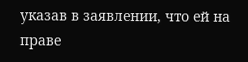указав в заявлении, что ей на праве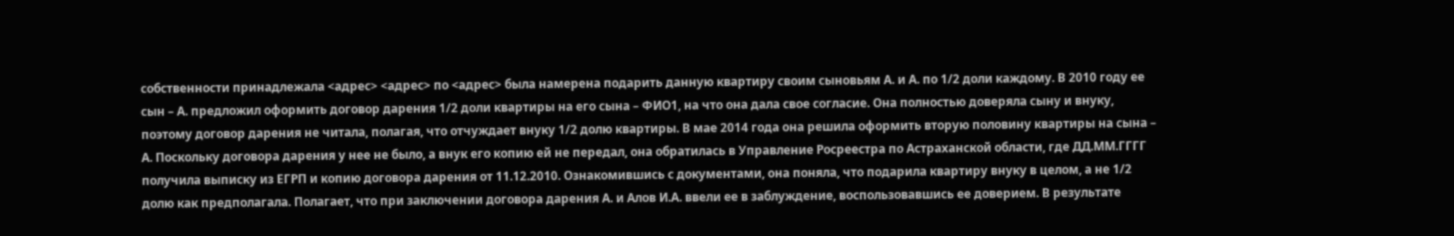собственности принадлежала <адрес> <адрес> по <адрес> была намерена подарить данную квартиру своим сыновьям А. и А. по 1/2 доли каждому. В 2010 году ее сын – А. предложил оформить договор дарения 1/2 доли квартиры на его сына – ФИО1, на что она дала свое согласие. Она полностью доверяла сыну и внуку, поэтому договор дарения не читала, полагая, что отчуждает внуку 1/2 долю квартиры. В мае 2014 года она решила оформить вторую половину квартиры на сына – А. Поскольку договора дарения у нее не было, а внук его копию ей не передал, она обратилась в Управление Росреестра по Астраханской области, где ДД.ММ.ГГГГ получила выписку из ЕГРП и копию договора дарения от 11.12.2010. Ознакомившись с документами, она поняла, что подарила квартиру внуку в целом, а не 1/2 долю как предполагала. Полагает, что при заключении договора дарения А. и Алов И.А. ввели ее в заблуждение, воспользовавшись ее доверием. В результате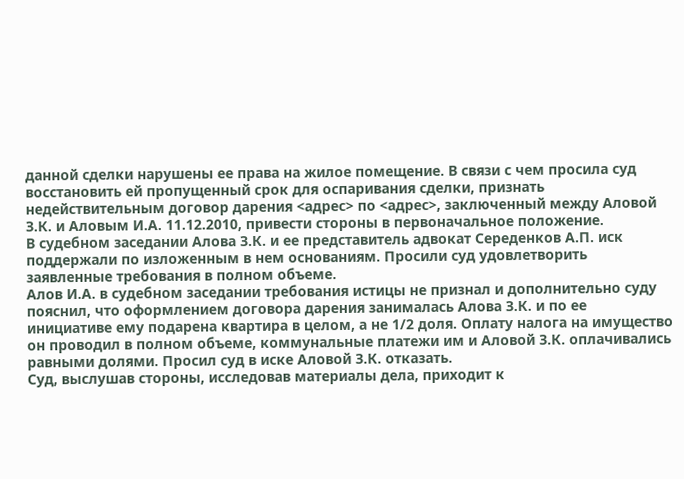данной сделки нарушены ее права на жилое помещение. В связи с чем просила суд восстановить ей пропущенный срок для оспаривания сделки, признать недействительным договор дарения <адрес> по <адрес>, заключенный между Аловой З.К. и Аловым И.А. 11.12.2010, привести стороны в первоначальное положение.
В судебном заседании Алова З.К. и ее представитель адвокат Середенков А.П. иск поддержали по изложенным в нем основаниям. Просили суд удовлетворить заявленные требования в полном объеме.
Алов И.А. в судебном заседании требования истицы не признал и дополнительно суду пояснил, что оформлением договора дарения занималась Алова З.К. и по ее инициативе ему подарена квартира в целом, а не 1/2 доля. Оплату налога на имущество он проводил в полном объеме, коммунальные платежи им и Аловой З.К. оплачивались равными долями. Просил суд в иске Аловой З.К. отказать.
Суд, выслушав стороны, исследовав материалы дела, приходит к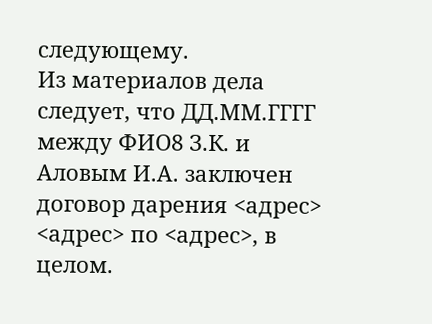следующему.
Из материалов дела следует, что ДД.ММ.ГГГГ между ФИО8 З.К. и Аловым И.А. заключен договор дарения <адрес> <адрес> по <адрес>, в целом.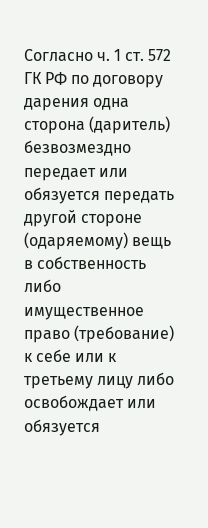Согласно ч. 1 ст. 572 ГК РФ по договору дарения одна сторона (даритель) безвозмездно передает или обязуется передать другой стороне (одаряемому) вещь в собственность либо имущественное право (требование) к себе или к третьему лицу либо освобождает или обязуется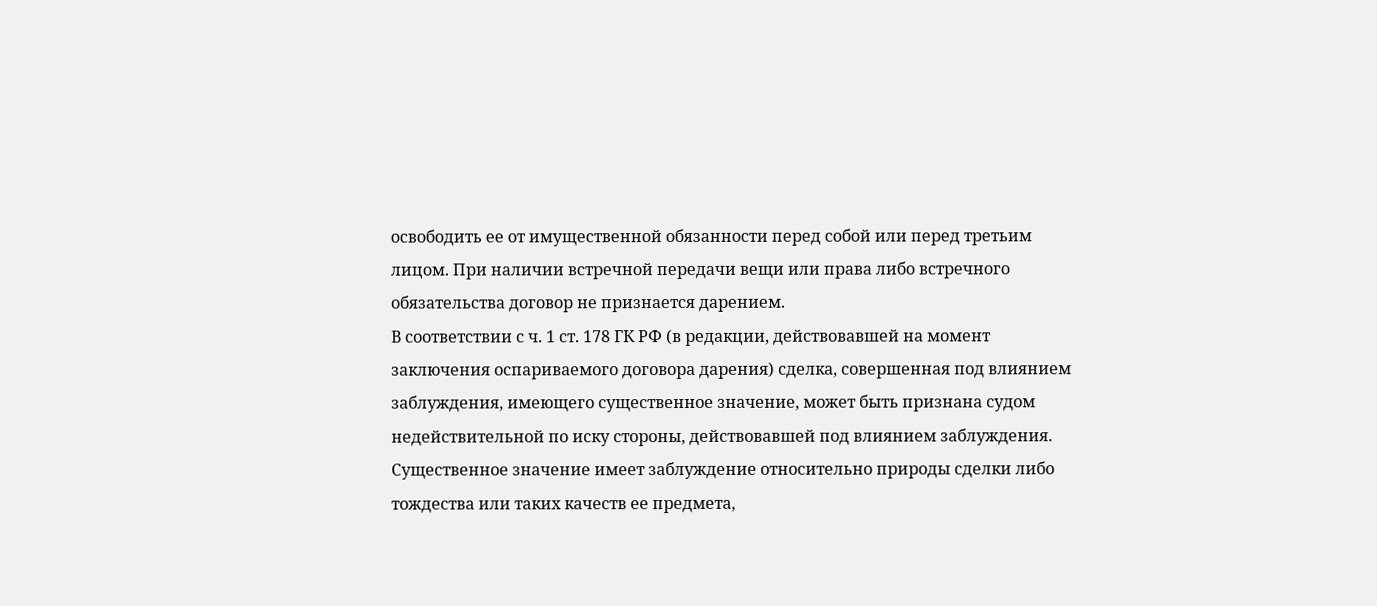освободить ее от имущественной обязанности перед собой или перед третьим лицом. При наличии встречной передачи вещи или права либо встречного обязательства договор не признается дарением.
В соответствии с ч. 1 ст. 178 ГК РФ (в редакции, действовавшей на момент заключения оспариваемого договора дарения) сделка, совершенная под влиянием заблуждения, имеющего существенное значение, может быть признана судом недействительной по иску стороны, действовавшей под влиянием заблуждения.
Существенное значение имеет заблуждение относительно природы сделки либо тождества или таких качеств ее предмета,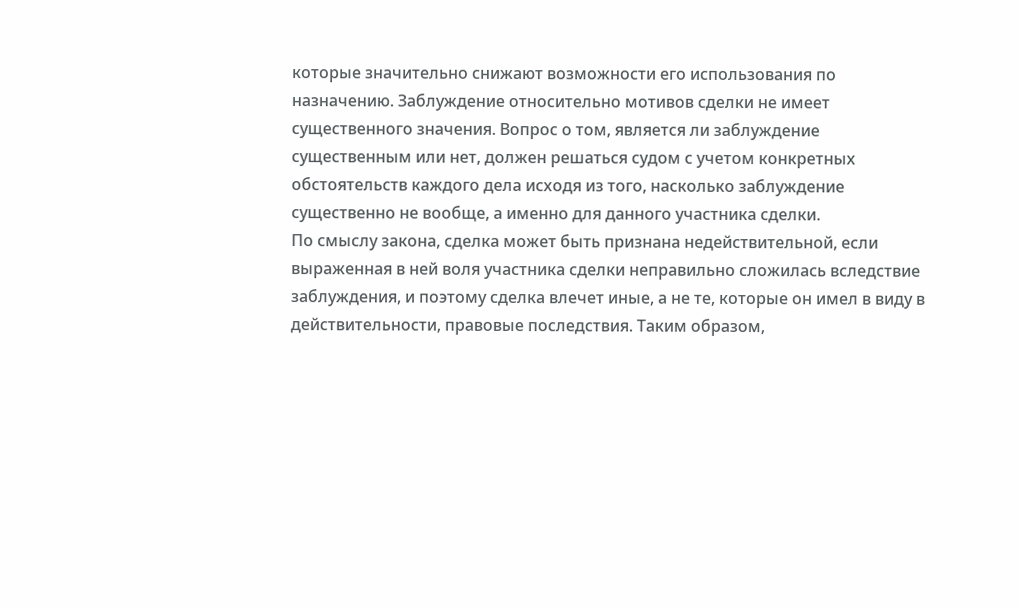которые значительно снижают возможности его использования по назначению. Заблуждение относительно мотивов сделки не имеет существенного значения. Вопрос о том, является ли заблуждение существенным или нет, должен решаться судом с учетом конкретных обстоятельств каждого дела исходя из того, насколько заблуждение существенно не вообще, а именно для данного участника сделки.
По смыслу закона, сделка может быть признана недействительной, если выраженная в ней воля участника сделки неправильно сложилась вследствие заблуждения, и поэтому сделка влечет иные, а не те, которые он имел в виду в действительности, правовые последствия. Таким образом,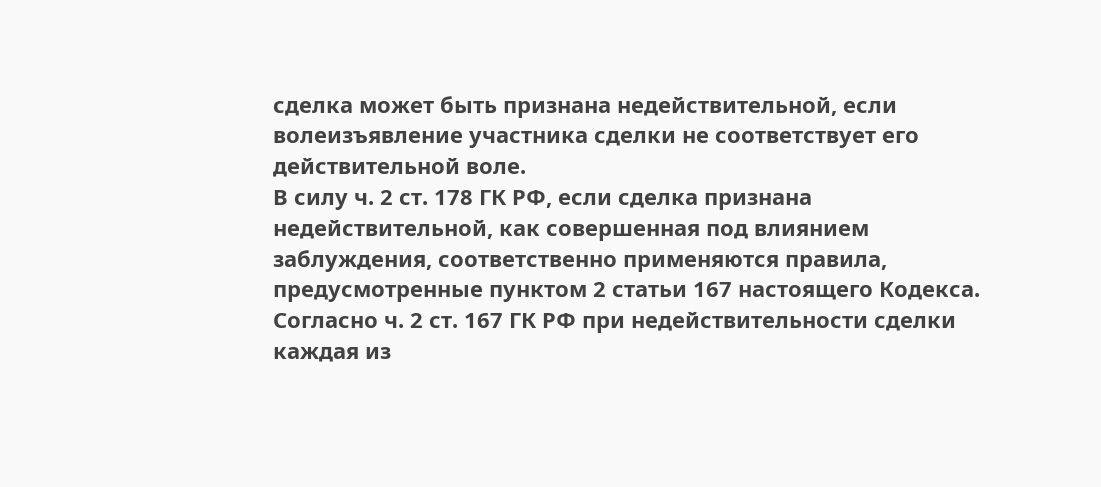сделка может быть признана недействительной, если волеизъявление участника сделки не соответствует его действительной воле.
В силу ч. 2 ст. 178 ГК РФ, если сделка признана недействительной, как совершенная под влиянием заблуждения, соответственно применяются правила, предусмотренные пунктом 2 статьи 167 настоящего Кодекса.
Согласно ч. 2 ст. 167 ГК РФ при недействительности сделки каждая из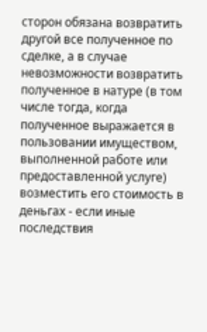сторон обязана возвратить другой все полученное по сделке, а в случае невозможности возвратить полученное в натуре (в том числе тогда, когда полученное выражается в пользовании имуществом, выполненной работе или предоставленной услуге) возместить его стоимость в деньгах - если иные последствия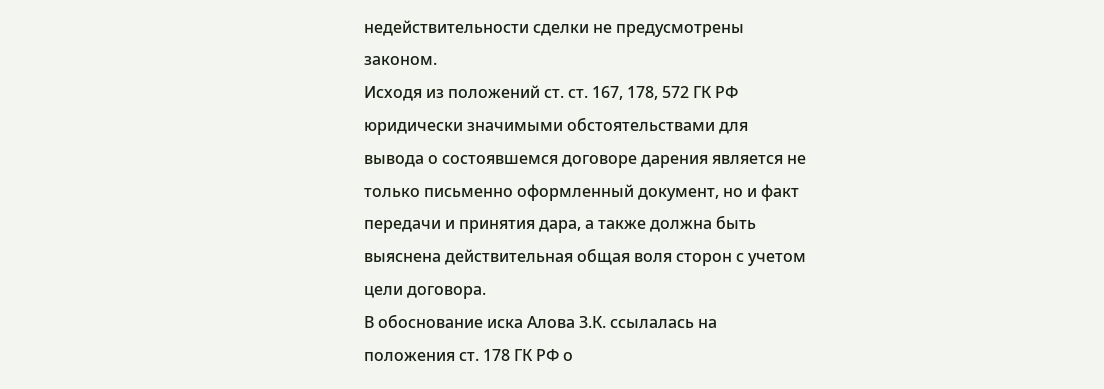недействительности сделки не предусмотрены законом.
Исходя из положений ст. ст. 167, 178, 572 ГК РФ юридически значимыми обстоятельствами для вывода о состоявшемся договоре дарения является не только письменно оформленный документ, но и факт передачи и принятия дара, а также должна быть выяснена действительная общая воля сторон с учетом цели договора.
В обоснование иска Алова З.К. ссылалась на положения ст. 178 ГК РФ о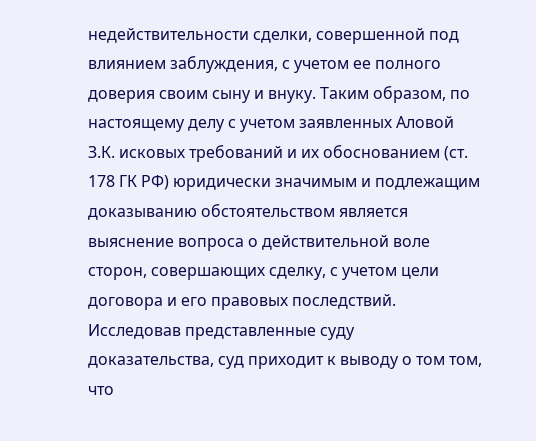недействительности сделки, совершенной под влиянием заблуждения, с учетом ее полного доверия своим сыну и внуку. Таким образом, по настоящему делу с учетом заявленных Аловой З.К. исковых требований и их обоснованием (ст. 178 ГК РФ) юридически значимым и подлежащим доказыванию обстоятельством является выяснение вопроса о действительной воле сторон, совершающих сделку, с учетом цели договора и его правовых последствий.
Исследовав представленные суду доказательства, суд приходит к выводу о том том, что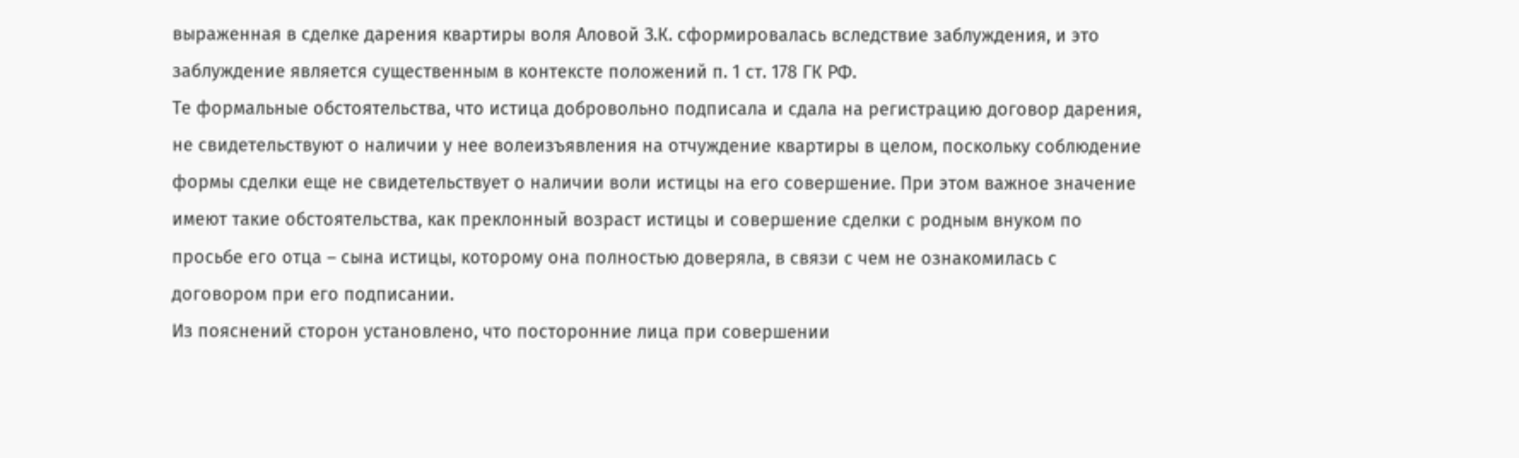выраженная в сделке дарения квартиры воля Аловой З.К. сформировалась вследствие заблуждения, и это заблуждение является существенным в контексте положений п. 1 ст. 178 ГК РФ.
Те формальные обстоятельства, что истица добровольно подписала и сдала на регистрацию договор дарения, не свидетельствуют о наличии у нее волеизъявления на отчуждение квартиры в целом, поскольку соблюдение формы сделки еще не свидетельствует о наличии воли истицы на его совершение. При этом важное значение имеют такие обстоятельства, как преклонный возраст истицы и совершение сделки с родным внуком по просьбе его отца – сына истицы, которому она полностью доверяла, в связи с чем не ознакомилась с договором при его подписании.
Из пояснений сторон установлено, что посторонние лица при совершении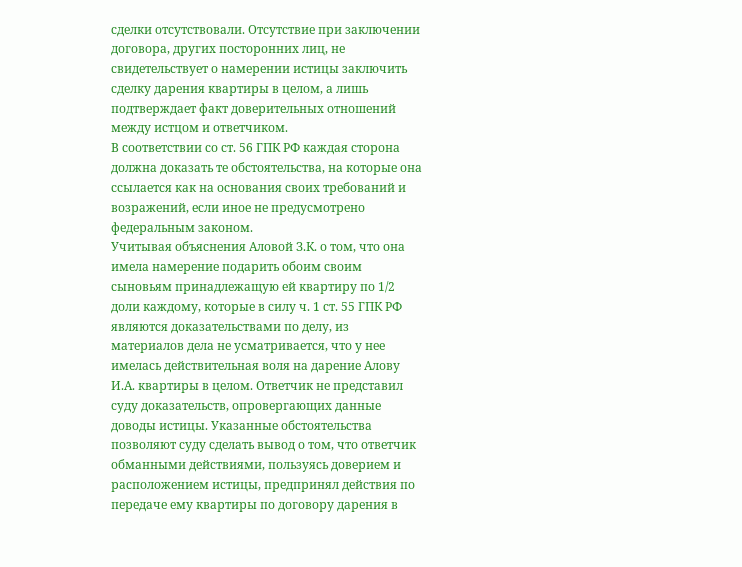сделки отсутствовали. Отсутствие при заключении договора, других посторонних лиц, не свидетельствует о намерении истицы заключить сделку дарения квартиры в целом, а лишь подтверждает факт доверительных отношений между истцом и ответчиком.
В соответствии со ст. 56 ГПК РФ каждая сторона должна доказать те обстоятельства, на которые она ссылается как на основания своих требований и возражений, если иное не предусмотрено федеральным законом.
Учитывая объяснения Аловой З.К. о том, что она имела намерение подарить обоим своим сыновьям принадлежащую ей квартиру по 1/2 доли каждому, которые в силу ч. 1 ст. 55 ГПК РФ являются доказательствами по делу, из материалов дела не усматривается, что у нее имелась действительная воля на дарение Алову И.А. квартиры в целом. Ответчик не представил суду доказательств, опровергающих данные доводы истицы. Указанные обстоятельства позволяют суду сделать вывод о том, что ответчик обманными действиями, пользуясь доверием и расположением истицы, предпринял действия по передаче ему квартиры по договору дарения в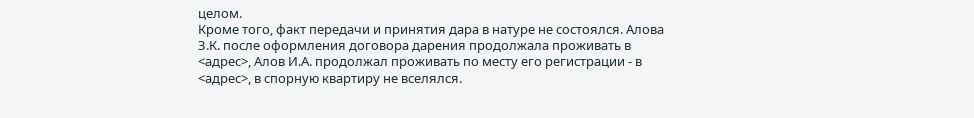целом.
Кроме того, факт передачи и принятия дара в натуре не состоялся. Алова З.К. после оформления договора дарения продолжала проживать в <адрес>, Алов И.А. продолжал проживать по месту его регистрации - в <адрес>, в спорную квартиру не вселялся.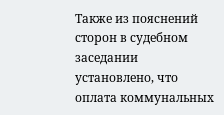Также из пояснений сторон в судебном заседании установлено, что оплата коммунальных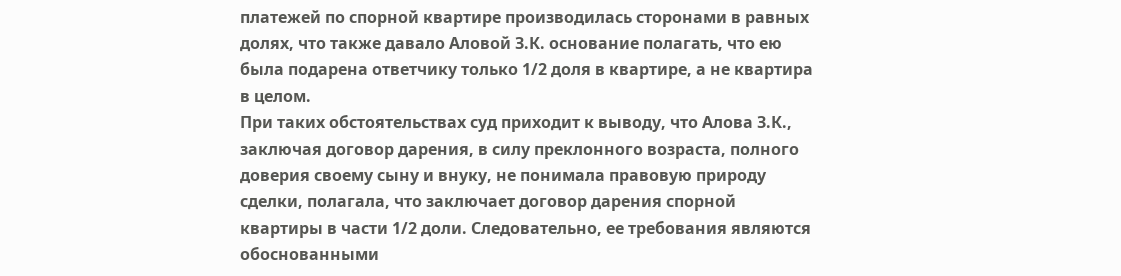платежей по спорной квартире производилась сторонами в равных долях, что также давало Аловой З.К. основание полагать, что ею была подарена ответчику только 1/2 доля в квартире, а не квартира в целом.
При таких обстоятельствах суд приходит к выводу, что Алова З.К., заключая договор дарения, в силу преклонного возраста, полного доверия своему сыну и внуку, не понимала правовую природу сделки, полагала, что заключает договор дарения спорной квартиры в части 1/2 доли. Следовательно, ее требования являются обоснованными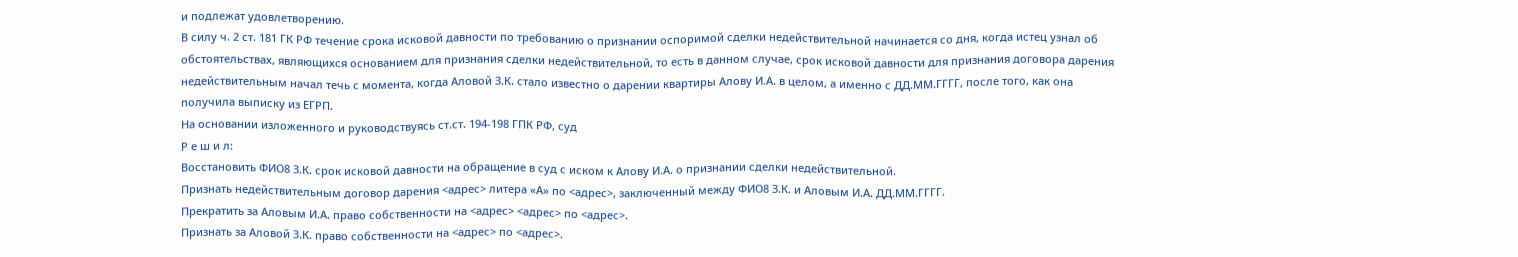и подлежат удовлетворению.
В силу ч. 2 ст. 181 ГК РФ течение срока исковой давности по требованию о признании оспоримой сделки недействительной начинается со дня, когда истец узнал об обстоятельствах, являющихся основанием для признания сделки недействительной, то есть в данном случае, срок исковой давности для признания договора дарения недействительным начал течь с момента, когда Аловой З.К. стало известно о дарении квартиры Алову И.А. в целом, а именно с ДД.ММ.ГГГГ, после того, как она получила выписку из ЕГРП.
На основании изложенного и руководствуясь ст.ст. 194-198 ГПК РФ, суд
Р е ш и л:
Восстановить ФИО8 З.К. срок исковой давности на обращение в суд с иском к Алову И.А. о признании сделки недействительной.
Признать недействительным договор дарения <адрес> литера «А» по <адрес>, заключенный между ФИО8 З.К. и Аловым И.А. ДД.ММ.ГГГГ.
Прекратить за Аловым И.А. право собственности на <адрес> <адрес> по <адрес>.
Признать за Аловой З.К. право собственности на <адрес> по <адрес>.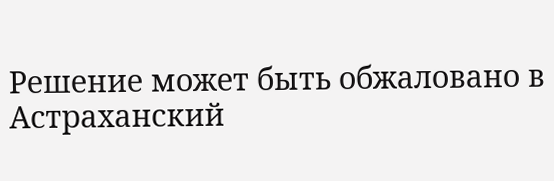Решение может быть обжаловано в Астраханский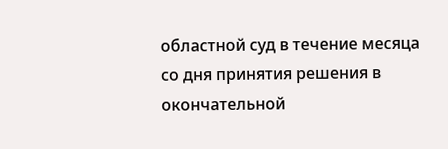областной суд в течение месяца со дня принятия решения в окончательной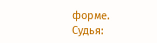форме.
Судья: